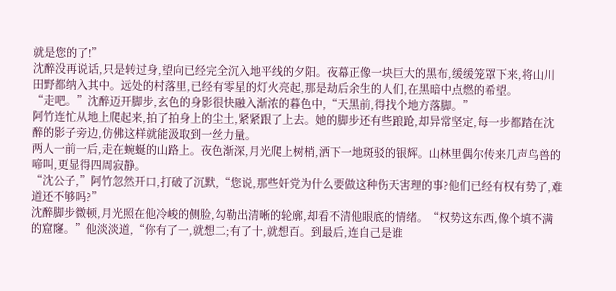就是您的了!”
沈醉没再说话,只是转过身,望向已经完全沉入地平线的夕阳。夜幕正像一块巨大的黑布,缓缓笼罩下来,将山川田野都纳入其中。远处的村落里,已经有零星的灯火亮起,那是劫后余生的人们,在黑暗中点燃的希望。
“走吧。”沈醉迈开脚步,玄色的身影很快融入渐浓的暮色中,“天黑前,得找个地方落脚。”
阿竹连忙从地上爬起来,拍了拍身上的尘土,紧紧跟了上去。她的脚步还有些踉跄,却异常坚定,每一步都踏在沈醉的影子旁边,仿佛这样就能汲取到一丝力量。
两人一前一后,走在蜿蜒的山路上。夜色渐深,月光爬上树梢,洒下一地斑驳的银辉。山林里偶尔传来几声鸟兽的啼叫,更显得四周寂静。
“沈公子,”阿竹忽然开口,打破了沉默,“您说,那些奸党为什么要做这种伤天害理的事?他们已经有权有势了,难道还不够吗?”
沈醉脚步微顿,月光照在他冷峻的侧脸,勾勒出清晰的轮廓,却看不清他眼底的情绪。“权势这东西,像个填不满的窟窿。”他淡淡道,“你有了一,就想二;有了十,就想百。到最后,连自己是谁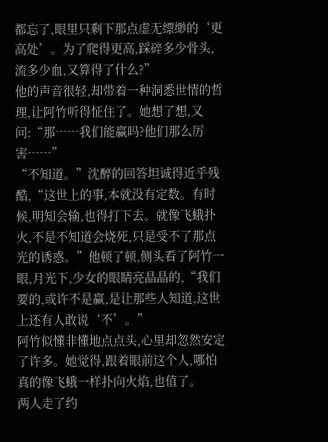都忘了,眼里只剩下那点虚无缥缈的‘更高处’。为了爬得更高,踩碎多少骨头,流多少血,又算得了什么?”
他的声音很轻,却带着一种洞悉世情的哲理,让阿竹听得怔住了。她想了想,又问:“那……我们能赢吗?他们那么厉害……”
“不知道。”沈醉的回答坦诚得近乎残酷,“这世上的事,本就没有定数。有时候,明知会输,也得打下去。就像飞蛾扑火,不是不知道会烧死,只是受不了那点光的诱惑。”他顿了顿,侧头看了阿竹一眼,月光下,少女的眼睛亮晶晶的,“我们要的,或许不是赢,是让那些人知道,这世上还有人敢说‘不’。”
阿竹似懂非懂地点点头,心里却忽然安定了许多。她觉得,跟着眼前这个人,哪怕真的像飞蛾一样扑向火焰,也值了。
两人走了约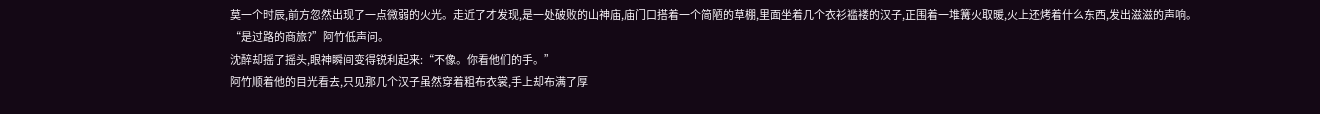莫一个时辰,前方忽然出现了一点微弱的火光。走近了才发现,是一处破败的山神庙,庙门口搭着一个简陋的草棚,里面坐着几个衣衫褴褛的汉子,正围着一堆篝火取暖,火上还烤着什么东西,发出滋滋的声响。
“是过路的商旅?”阿竹低声问。
沈醉却摇了摇头,眼神瞬间变得锐利起来:“不像。你看他们的手。”
阿竹顺着他的目光看去,只见那几个汉子虽然穿着粗布衣裳,手上却布满了厚